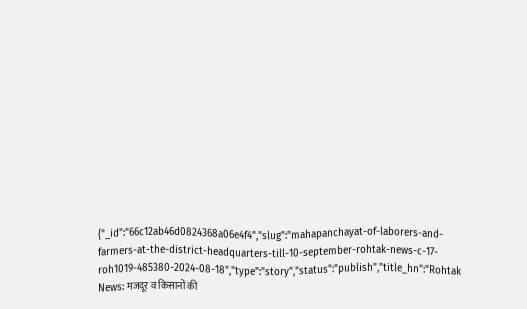{"_id":"66c12ab46d0824368a06e4f4","slug":"mahapanchayat-of-laborers-and-farmers-at-the-district-headquarters-till-10-september-rohtak-news-c-17-roh1019-485380-2024-08-18","type":"story","status":"publish","title_hn":"Rohtak News: मजदूर व किसानों की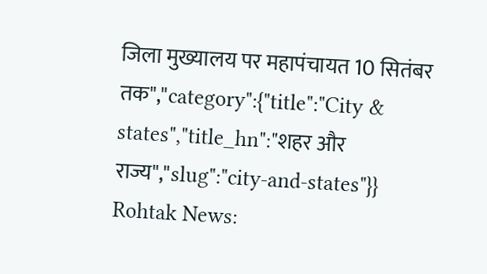जिला मुख्यालय पर महापंचायत 10 सितंबर तक","category":{"title":"City & states","title_hn":"शहर और राज्य","slug":"city-and-states"}}
Rohtak News: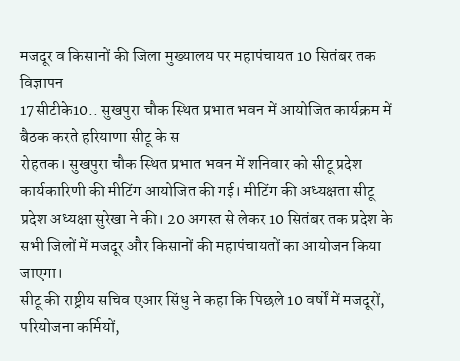मजदूर व किसानों की जिला मुख्यालय पर महापंचायत 10 सितंबर तक
विज्ञापन
17सीटीके10.. सुखपुरा चौक स्थित प्रभात भवन में आयोजित कार्यक्रम में बैठक करते हरियाणा सीटू के स
रोहतक। सुखपुरा चौक स्थित प्रभात भवन में शनिवार को सीटू प्रदेश कार्यकारिणी की मीटिंग आयोजित की गई। मीटिंग की अध्यक्षता सीटू प्रदेश अध्यक्षा सुरेखा ने की। 20 अगस्त से लेकर 10 सितंबर तक प्रदेश के सभी जिलों में मजदूर और किसानों की महापंचायतों का आयोजन किया जाएगा।
सीटू की राष्ट्रीय सचिव एआर सिंधु ने कहा कि पिछले 10 वर्षों में मजदूरों, परियोजना कर्मियों,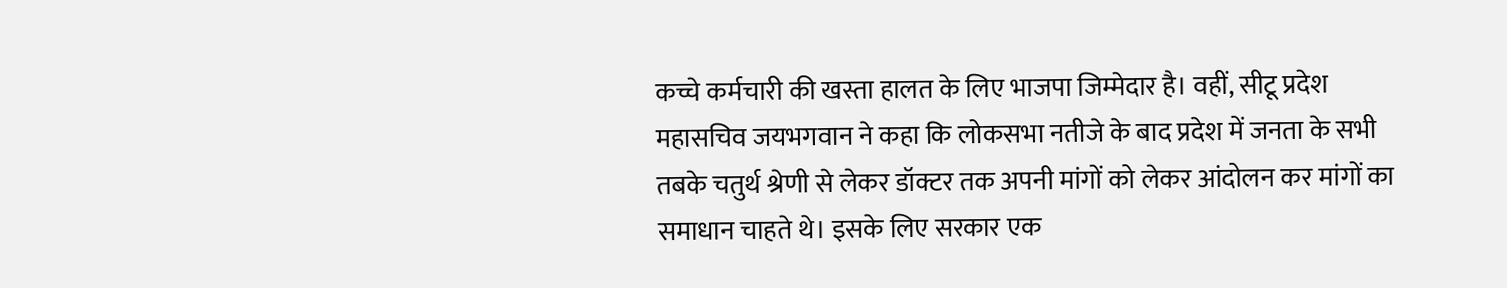कच्चे कर्मचारी की खस्ता हालत के लिए भाजपा जिम्मेदार है। वहीं, सीटू प्रदेश महासचिव जयभगवान ने कहा कि लोकसभा नतीजे के बाद प्रदेश में जनता के सभी तबके चतुर्थ श्रेणी से लेकर डॉक्टर तक अपनी मांगों को लेकर आंदोलन कर मांगों का समाधान चाहते थे। इसके लिए सरकार एक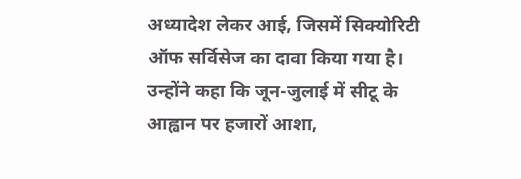अध्यादेश लेकर आई, जिसमें सिक्योरिटी ऑफ सर्विसेज का दावा किया गया है। उन्होंने कहा कि जून-जुलाई में सीटू के आह्वान पर हजारों आशा,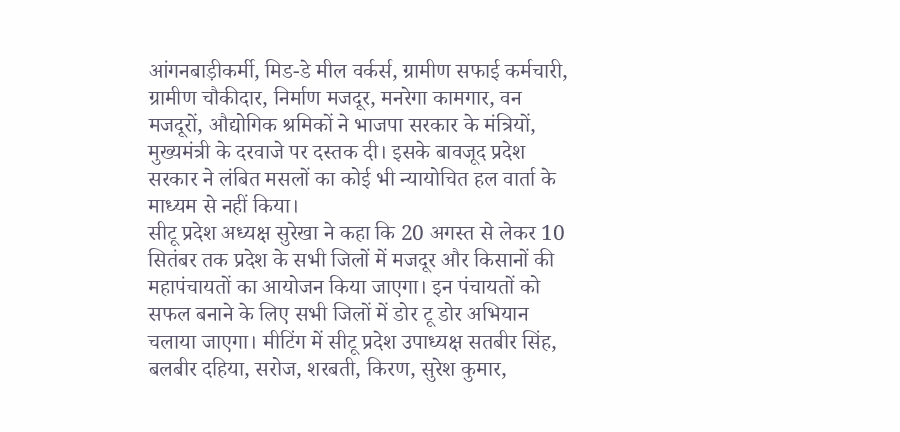आंगनबाड़ीकर्मी, मिड-डे मील वर्कर्स, ग्रामीण सफाई कर्मचारी, ग्रामीण चौकीदार, निर्माण मजदूर, मनरेगा कामगार, वन मजदूरों, औद्योगिक श्रमिकों ने भाजपा सरकार के मंत्रियों, मुख्यमंत्री के दरवाजे पर दस्तक दी। इसके बावजूद प्रदेश सरकार ने लंबित मसलों का कोई भी न्यायोचित हल वार्ता के माध्यम से नहीं किया।
सीटू प्रदेश अध्यक्ष सुरेखा ने कहा कि 20 अगस्त से लेकर 10 सितंबर तक प्रदेश के सभी जिलों में मजदूर और किसानों की महापंचायतों का आयोजन किया जाएगा। इन पंचायतों को सफल बनाने के लिए सभी जिलों में डोर टू डोर अभियान चलाया जाएगा। मीटिंग में सीटू प्रदेश उपाध्यक्ष सतबीर सिंह, बलबीर दहिया, सरोज, शरबती, किरण, सुरेश कुमार,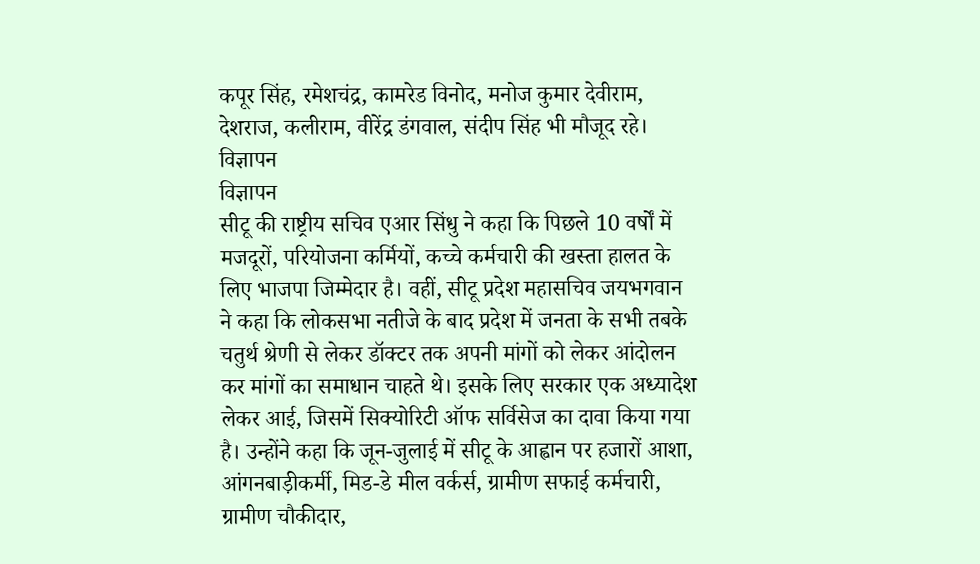कपूर सिंह, रमेशचंद्र, कामरेड विनोद, मनोज कुमार देवीराम, देशराज, कलीराम, वीरेंद्र डंगवाल, संदीप सिंह भी मौजूद रहे।
विज्ञापन
विज्ञापन
सीटू की राष्ट्रीय सचिव एआर सिंधु ने कहा कि पिछले 10 वर्षों में मजदूरों, परियोजना कर्मियों, कच्चे कर्मचारी की खस्ता हालत के लिए भाजपा जिम्मेदार है। वहीं, सीटू प्रदेश महासचिव जयभगवान ने कहा कि लोकसभा नतीजे के बाद प्रदेश में जनता के सभी तबके चतुर्थ श्रेणी से लेकर डॉक्टर तक अपनी मांगों को लेकर आंदोलन कर मांगों का समाधान चाहते थे। इसके लिए सरकार एक अध्यादेश लेकर आई, जिसमें सिक्योरिटी ऑफ सर्विसेज का दावा किया गया है। उन्होंने कहा कि जून-जुलाई में सीटू के आह्वान पर हजारों आशा, आंगनबाड़ीकर्मी, मिड-डे मील वर्कर्स, ग्रामीण सफाई कर्मचारी, ग्रामीण चौकीदार,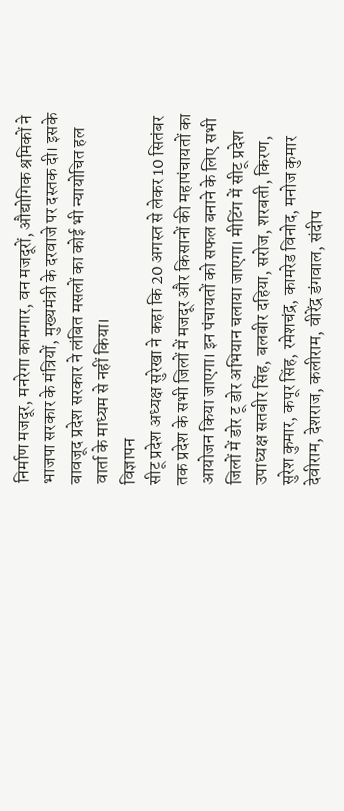निर्माण मजदूर, मनरेगा कामगार, वन मजदूरों, औद्योगिक श्रमिकों ने भाजपा सरकार के मंत्रियों, मुख्यमंत्री के दरवाजे पर दस्तक दी। इसके बावजूद प्रदेश सरकार ने लंबित मसलों का कोई भी न्यायोचित हल वार्ता के माध्यम से नहीं किया।
विज्ञापन
सीटू प्रदेश अध्यक्ष सुरेखा ने कहा कि 20 अगस्त से लेकर 10 सितंबर तक प्रदेश के सभी जिलों में मजदूर और किसानों की महापंचायतों का आयोजन किया जाएगा। इन पंचायतों को सफल बनाने के लिए सभी जिलों में डोर टू डोर अभियान चलाया जाएगा। मीटिंग में सीटू प्रदेश उपाध्यक्ष सतबीर सिंह, बलबीर दहिया, सरोज, शरबती, किरण, सुरेश कुमार, कपूर सिंह, रमेशचंद्र, कामरेड विनोद, मनोज कुमार देवीराम, देशराज, कलीराम, वीरेंद्र डंगवाल, संदीप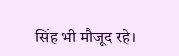सिंह भी मौजूद रहे।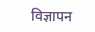विज्ञापन